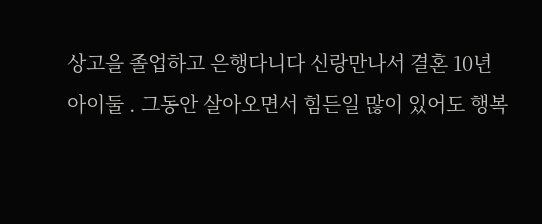상고을 졸업하고 은행다니다 신랑만나서 결혼 10년
아이둘 . 그동안 살아오면서 힘든일 많이 있어도 행복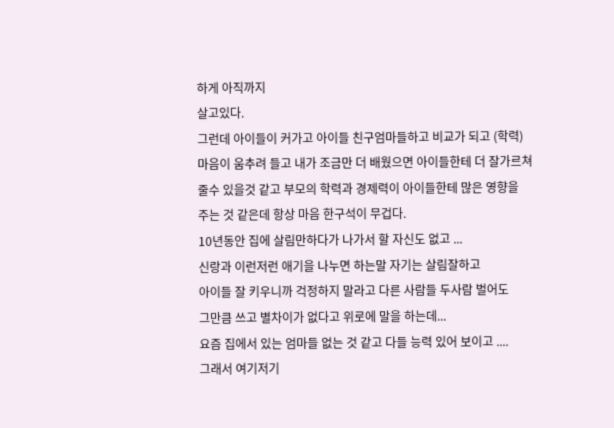하게 아직까지
살고있다.
그런데 아이들이 커가고 아이들 친구엄마들하고 비교가 되고 (학력)
마음이 움추려 들고 내가 조금만 더 배웠으면 아이들한테 더 잘가르쳐
줄수 있을것 같고 부모의 학력과 경제력이 아이들한테 많은 영향을
주는 것 같은데 항상 마음 한구석이 무겁다.
10년동안 집에 살림만하다가 나가서 할 자신도 없고 ...
신랑과 이런저런 애기을 나누면 하는말 자기는 살림잘하고
아이들 잘 키우니까 걱정하지 말라고 다른 사람들 두사람 벌어도
그만큼 쓰고 별차이가 없다고 위로에 말을 하는데...
요즘 집에서 있는 엄마들 없는 것 같고 다들 능력 있어 보이고 ....
그래서 여기저기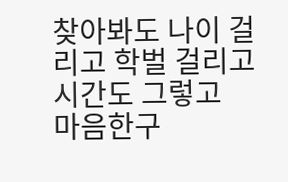찾아봐도 나이 걸리고 학벌 걸리고 시간도 그렇고
마음한구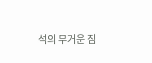석의 무거운 짐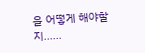을 어떻게 해야할지......